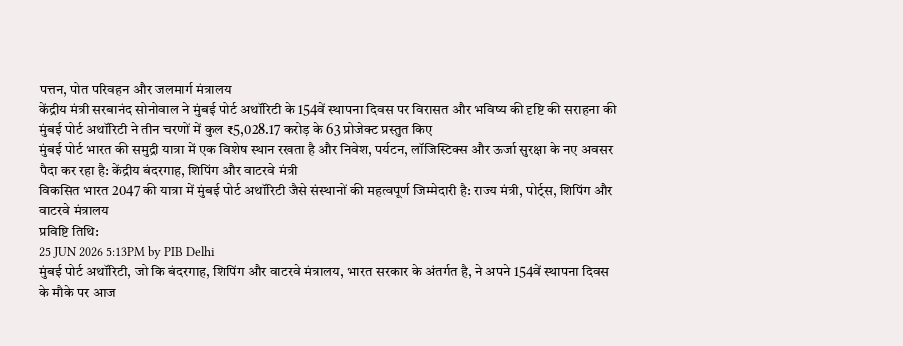पत्तन, पोत परिवहन और जलमार्ग मंत्रालय
केंद्रीय मंत्री सरबानंद सोनोवाल ने मुंबई पोर्ट अथॉरिटी के 154वें स्थापना दिवस पर विरासत और भविष्य की दृष्टि की सराहना की
मुंबई पोर्ट अथॉरिटी ने तीन चरणों में कुल ₹5,028.17 करोड़ के 63 प्रोजेक्ट प्रस्तुत किए
मुंबई पोर्ट भारत की समुद्री यात्रा में एक विशेष स्थान रखता है और निवेश, पर्यटन, लॉजिस्टिक्स और ऊर्जा सुरक्षा के नए अवसर पैदा कर रहा है: केंद्रीय बंदरगाह, शिपिंग और वाटरवे मंत्री
विकसित भारत 2047 की यात्रा में मुंबई पोर्ट अथॉरिटी जैसे संस्थानों की महत्वपूर्ण जिम्मेदारी है: राज्य मंत्री, पोर्ट्स, शिपिंग और वाटरवे मंत्रालय
प्रविष्टि तिथि:
25 JUN 2026 5:13PM by PIB Delhi
मुंबई पोर्ट अथॉरिटी, जो कि बंदरगाह, शिपिंग और वाटरवे मंत्रालय, भारत सरकार के अंतर्गत है, ने अपने 154वें स्थापना दिवस के मौके पर आज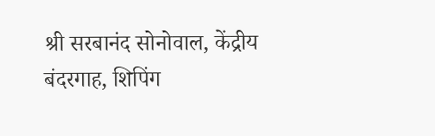श्री सरबानंद सोनोवाल, केंद्रीय बंदरगाह, शिपिंग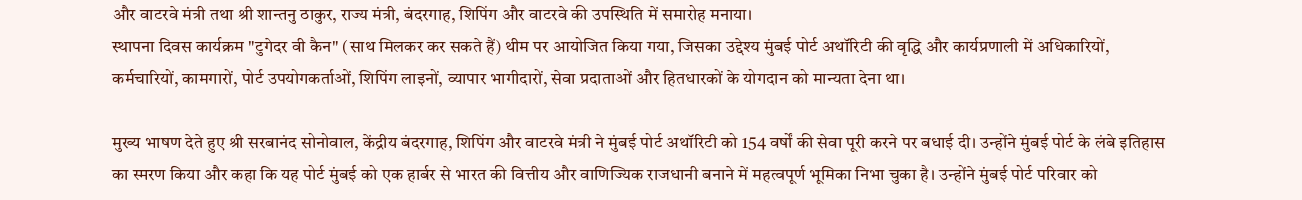और वाटरवे मंत्री तथा श्री शान्तनु ठाकुर, राज्य मंत्री, बंदरगाह, शिपिंग और वाटरवे की उपस्थिति में समारोह मनाया।
स्थापना दिवस कार्यक्रम "टुगेदर वी कैन" (साथ मिलकर कर सकते हैं) थीम पर आयोजित किया गया, जिसका उद्देश्य मुंबई पोर्ट अथॉरिटी की वृद्धि और कार्यप्रणाली में अधिकारियों, कर्मचारियों, कामगारों, पोर्ट उपयोगकर्ताओं, शिपिंग लाइनों, व्यापार भागीदारों, सेवा प्रदाताओं और हितधारकों के योगदान को मान्यता देना था।

मुख्य भाषण देते हुए श्री सरबानंद सोनोवाल, केंद्रीय बंदरगाह, शिपिंग और वाटरवे मंत्री ने मुंबई पोर्ट अथॉरिटी को 154 वर्षों की सेवा पूरी करने पर बधाई दी। उन्होंने मुंबई पोर्ट के लंबे इतिहास का स्मरण किया और कहा कि यह पोर्ट मुंबई को एक हार्बर से भारत की वित्तीय और वाणिज्यिक राजधानी बनाने में महत्वपूर्ण भूमिका निभा चुका है। उन्होंने मुंबई पोर्ट परिवार को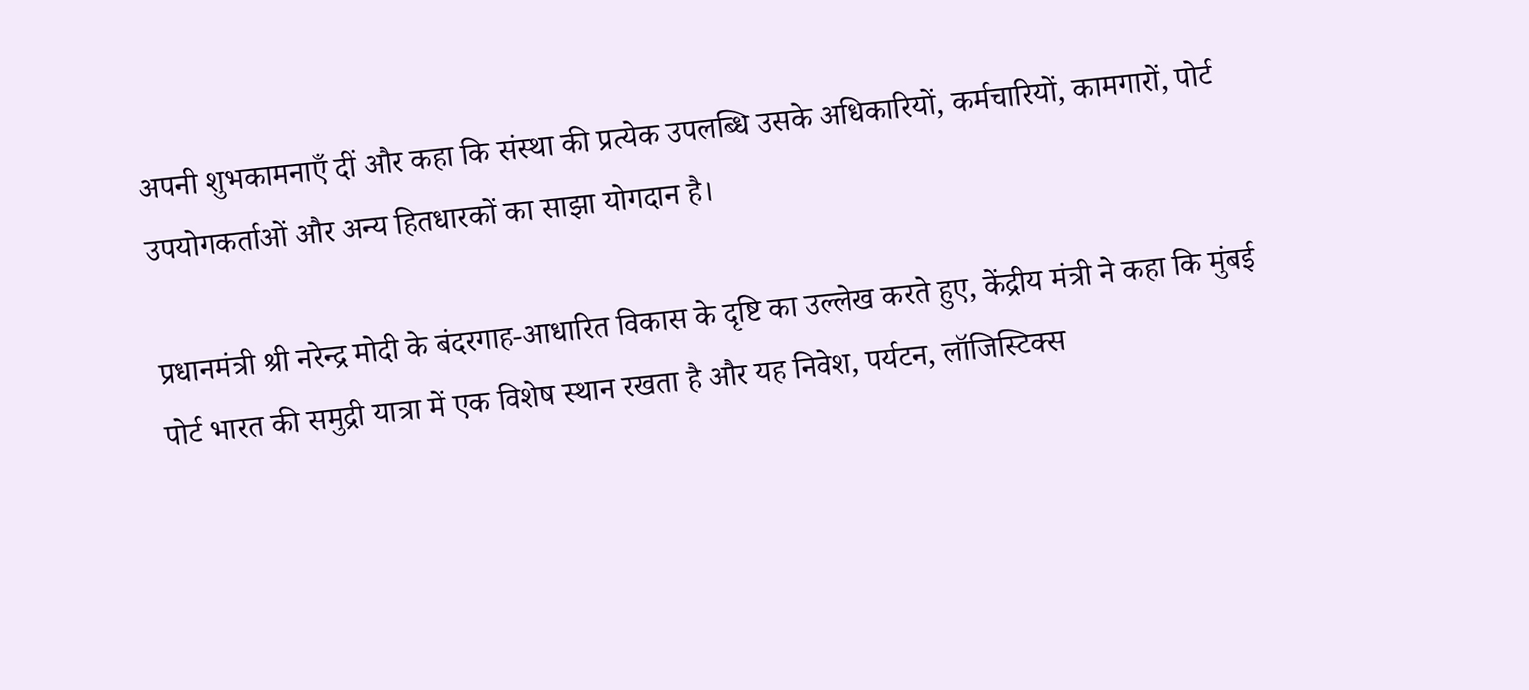अपनी शुभकामनाएँ दीं और कहा कि संस्था की प्रत्येक उपलब्धि उसके अधिकारियों, कर्मचारियों, कामगारों, पोर्ट उपयोगकर्ताओं और अन्य हितधारकों का साझा योगदान है।

प्रधानमंत्री श्री नरेन्द्र मोदी के बंदरगाह-आधारित विकास के दृष्टि का उल्लेख करते हुए, केंद्रीय मंत्री ने कहा कि मुंबई पोर्ट भारत की समुद्री यात्रा में एक विशेष स्थान रखता है और यह निवेश, पर्यटन, लॉजिस्टिक्स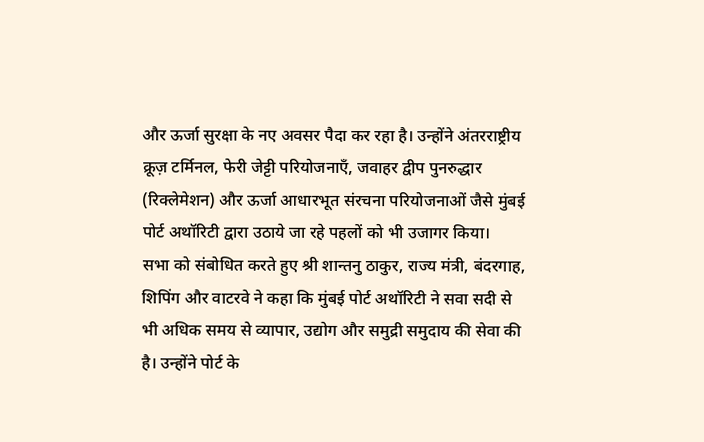और ऊर्जा सुरक्षा के नए अवसर पैदा कर रहा है। उन्होंने अंतरराष्ट्रीय क्रूज़ टर्मिनल, फेरी जेट्टी परियोजनाएँ, जवाहर द्वीप पुनरुद्धार (रिक्लेमेशन) और ऊर्जा आधारभूत संरचना परियोजनाओं जैसे मुंबई पोर्ट अथॉरिटी द्वारा उठाये जा रहे पहलों को भी उजागर किया।
सभा को संबोधित करते हुए श्री शान्तनु ठाकुर, राज्य मंत्री, बंदरगाह, शिपिंग और वाटरवे ने कहा कि मुंबई पोर्ट अथॉरिटी ने सवा सदी से भी अधिक समय से व्यापार, उद्योग और समुद्री समुदाय की सेवा की है। उन्होंने पोर्ट के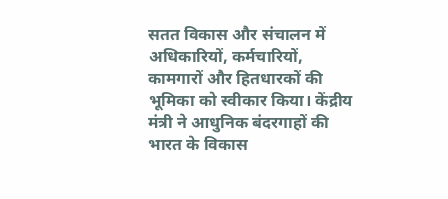सतत विकास और संचालन में अधिकारियों, कर्मचारियों, कामगारों और हितधारकों की भूमिका को स्वीकार किया। केंद्रीय मंत्री ने आधुनिक बंदरगाहों की भारत के विकास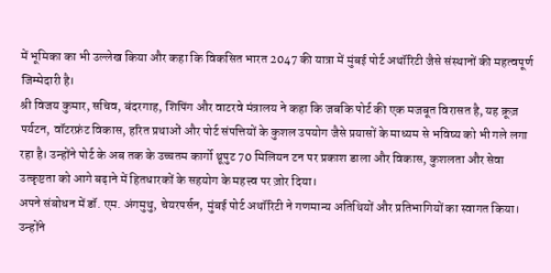में भूमिका का भी उल्लेख किया और कहा कि विकसित भारत 2047 की यात्रा में मुंबई पोर्ट अथॉरिटी जैसे संस्थानों की महत्वपूर्ण जिम्मेदारी है।
श्री विजय कुमार, सचिव, बंदरगाह, शिपिंग और वाटरवे मंत्रालय ने कहा कि जबकि पोर्ट की एक मजबूत विरासत है, यह क्रूज़ पर्यटन, वॉटरफ्रंट विकास, हरित प्रथाओं और पोर्ट संपत्तियों के कुशल उपयोग जैसे प्रयासों के माध्यम से भविष्य को भी गले लगा रहा है। उन्होंने पोर्ट के अब तक के उच्चतम कार्गो थ्रूपुट 70 मिलियन टन पर प्रकाश डाला और विकास, कुशलता और सेवा उत्कृष्टता को आगे बढ़ाने में हितधारकों के सहयोग के महत्त्व पर ज़ोर दिया।
अपने संबोधन में डॉ. एम. अंगमुथु, चेयरपर्सन, मुंबई पोर्ट अथॉरिटी ने गणमान्य अतिथियों और प्रतिभागियों का स्वागत किया। उन्होंने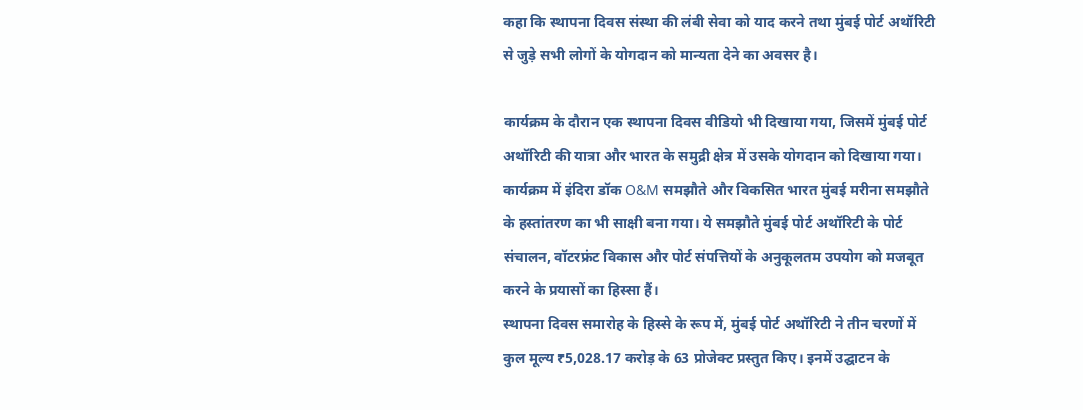कहा कि स्थापना दिवस संस्था की लंबी सेवा को याद करने तथा मुंबई पोर्ट अथॉरिटी से जुड़े सभी लोगों के योगदान को मान्यता देने का अवसर है।

कार्यक्रम के दौरान एक स्थापना दिवस वीडियो भी दिखाया गया, जिसमें मुंबई पोर्ट अथॉरिटी की यात्रा और भारत के समुद्री क्षेत्र में उसके योगदान को दिखाया गया। कार्यक्रम में इंदिरा डॉक O&M समझौते और विकसित भारत मुंबई मरीना समझौते के हस्तांतरण का भी साक्षी बना गया। ये समझौते मुंबई पोर्ट अथॉरिटी के पोर्ट संचालन, वॉटरफ्रंट विकास और पोर्ट संपत्तियों के अनुकूलतम उपयोग को मजबूत करने के प्रयासों का हिस्सा हैं।
स्थापना दिवस समारोह के हिस्से के रूप में, मुंबई पोर्ट अथॉरिटी ने तीन चरणों में कुल मूल्य ₹5,028.17 करोड़ के 63 प्रोजेक्ट प्रस्तुत किए। इनमें उद्घाटन के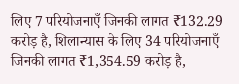लिए 7 परियोजनाएँ जिनकी लागत ₹132.29 करोड़ है, शिलान्यास के लिए 34 परियोजनाएँ जिनकी लागत ₹1,354.59 करोड़ है,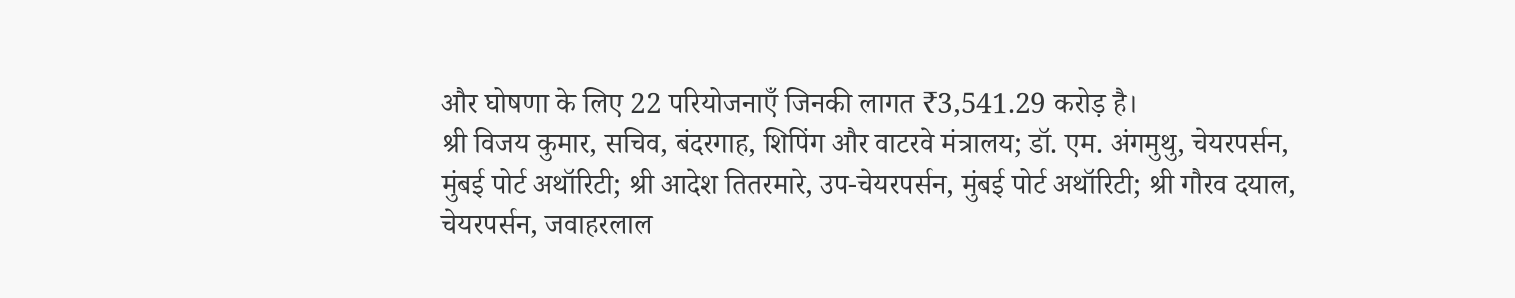और घोषणा के लिए 22 परियोजनाएँ जिनकी लागत ₹3,541.29 करोड़ है।
श्री विजय कुमार, सचिव, बंदरगाह, शिपिंग और वाटरवे मंत्रालय; डॉ. एम. अंगमुथु, चेयरपर्सन, मुंबई पोर्ट अथॉरिटी; श्री आदेश तितरमारे, उप-चेयरपर्सन, मुंबई पोर्ट अथॉरिटी; श्री गौरव दयाल, चेयरपर्सन, जवाहरलाल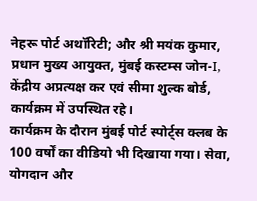नेहरू पोर्ट अथॉरिटी; और श्री मयंक कुमार, प्रधान मुख्य आयुक्त, मुंबई कस्टम्स जोन-I, केंद्रीय अप्रत्यक्ष कर एवं सीमा शुल्क बोर्ड, कार्यक्रम में उपस्थित रहे।
कार्यक्रम के दौरान मुंबई पोर्ट स्पोर्ट्स क्लब के 100 वर्षों का वीडियो भी दिखाया गया। सेवा, योगदान और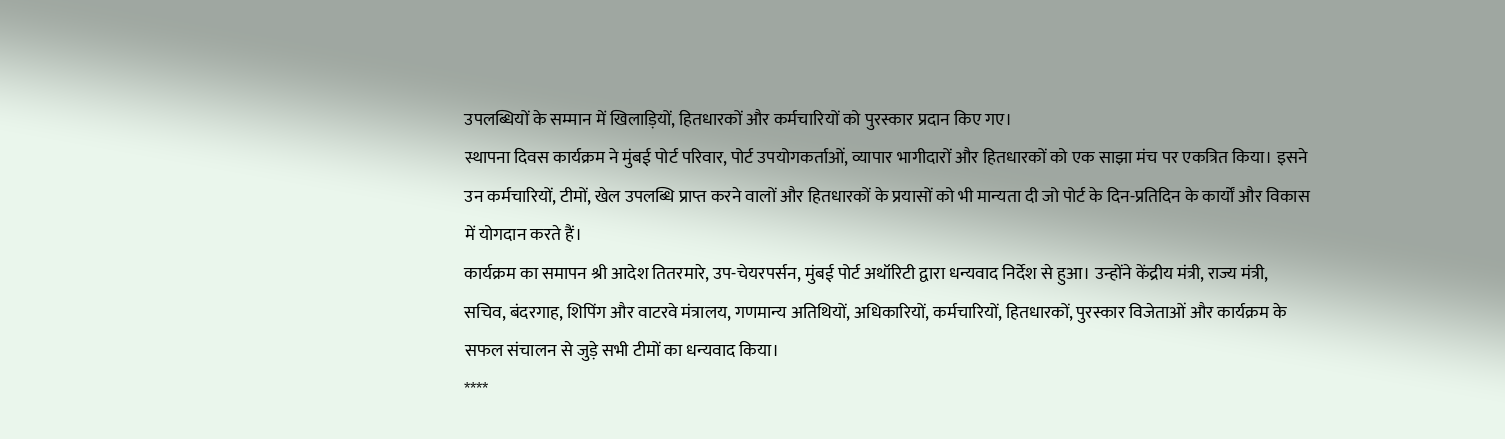उपलब्धियों के सम्मान में खिलाड़ियों, हितधारकों और कर्मचारियों को पुरस्कार प्रदान किए गए।
स्थापना दिवस कार्यक्रम ने मुंबई पोर्ट परिवार, पोर्ट उपयोगकर्ताओं, व्यापार भागीदारों और हितधारकों को एक साझा मंच पर एकत्रित किया। इसने उन कर्मचारियों, टीमों, खेल उपलब्धि प्राप्त करने वालों और हितधारकों के प्रयासों को भी मान्यता दी जो पोर्ट के दिन-प्रतिदिन के कार्यों और विकास में योगदान करते हैं।
कार्यक्रम का समापन श्री आदेश तितरमारे, उप-चेयरपर्सन, मुंबई पोर्ट अथॉरिटी द्वारा धन्यवाद निर्देश से हुआ। उन्होंने केंद्रीय मंत्री, राज्य मंत्री, सचिव, बंदरगाह, शिपिंग और वाटरवे मंत्रालय, गणमान्य अतिथियों, अधिकारियों, कर्मचारियों, हितधारकों, पुरस्कार विजेताओं और कार्यक्रम के सफल संचालन से जुड़े सभी टीमों का धन्यवाद किया।
****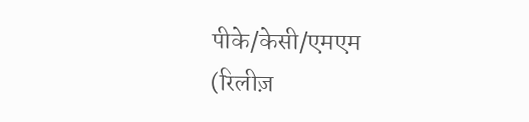पीके/केसी/एमएम
(रिलीज़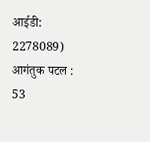आईडी: 2278089)
आगंतुक पटल : 53